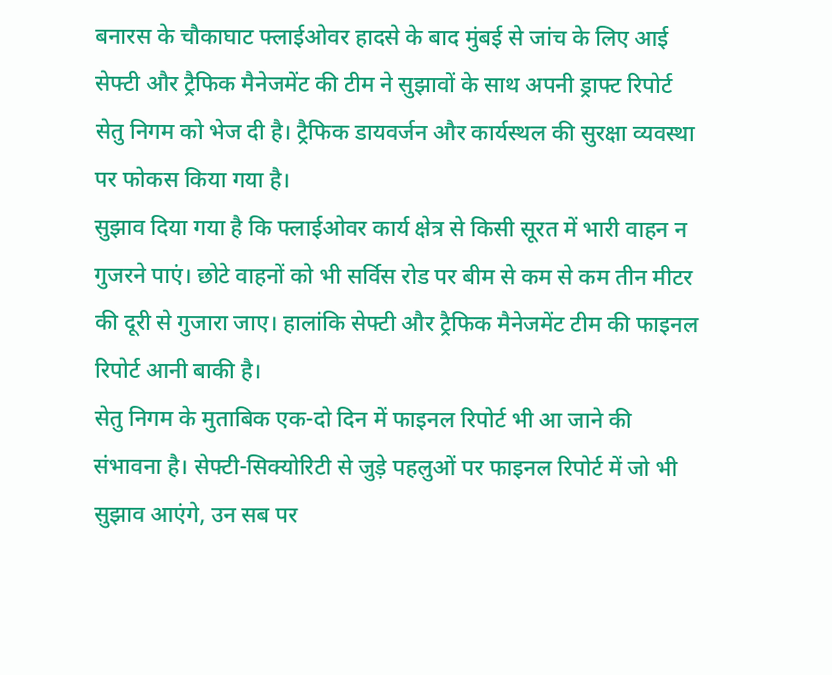बनारस के चौकाघाट फ्लाईओवर हादसे के बाद मुंबई से जांच के लिए आई सेफ्टी और ट्रैफिक मैनेजमेंट की टीम ने सुझावों के साथ अपनी ड्राफ्ट रिपोर्ट सेतु निगम को भेज दी है। ट्रैफिक डायवर्जन और कार्यस्थल की सुरक्षा व्यवस्था पर फोकस किया गया है।
सुझाव दिया गया है कि फ्लाईओवर कार्य क्षेत्र से किसी सूरत में भारी वाहन न गुजरने पाएं। छोटे वाहनों को भी सर्विस रोड पर बीम से कम से कम तीन मीटर की दूरी से गुजारा जाए। हालांकि सेफ्टी और ट्रैफिक मैनेजमेंट टीम की फाइनल रिपोर्ट आनी बाकी है।
सेतु निगम के मुताबिक एक-दो दिन में फाइनल रिपोर्ट भी आ जाने की संभावना है। सेफ्टी-सिक्योरिटी से जुड़े पहलुओं पर फाइनल रिपोर्ट में जो भी सुझाव आएंगे, उन सब पर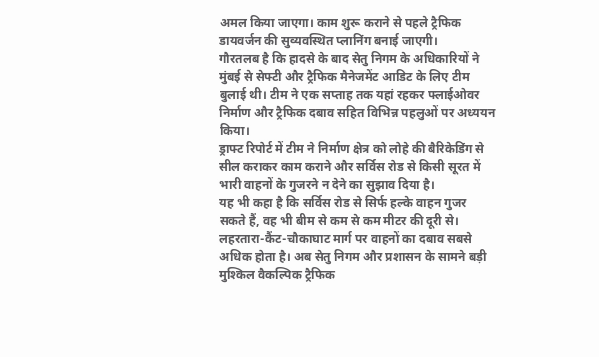अमल किया जाएगा। काम शुरू कराने से पहले ट्रैफिक डायवर्जन की सुव्यवस्थित प्लानिंग बनाई जाएगी।
गौरतलब है कि हादसे के बाद सेतु निगम के अधिकारियों ने मुंबई से सेफ्टी और ट्रैफिक मैनेजमेंट आडिट के लिए टीम बुलाई थी। टीम ने एक सप्ताह तक यहां रहकर फ्लाईओवर निर्माण और ट्रैफिक दबाव सहित विभिन्न पहलुओं पर अध्ययन किया।
ड्राफ्ट रिपोर्ट में टीम ने निर्माण क्षेत्र को लोहे की बैरिकेडिंग से सील कराकर काम कराने और सर्विस रोड से किसी सूरत में भारी वाहनों के गुजरने न देने का सुझाव दिया है।
यह भी कहा है कि सर्विस रोड से सिर्फ हल्के वाहन गुजर सकते हैं, वह भी बीम से कम से कम मीटर की दूरी से। लहरतारा-कैंट-चौकाघाट मार्ग पर वाहनों का दबाव सबसे अधिक होता है। अब सेतु निगम और प्रशासन के सामने बड़ी मुश्किल वैकल्पिक ट्रैफिक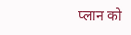प्लान को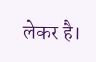लेकर है।